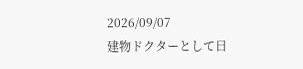2026/09/07
建物ドクターとして日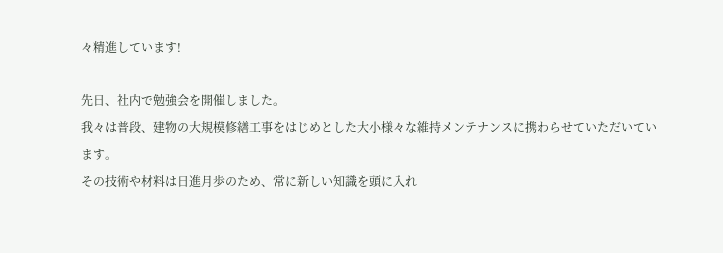々精進しています!

先日、社内で勉強会を開催しました。
我々は普段、建物の大規模修繕工事をはじめとした大小様々な維持メンテナンスに携わらせていただいています。
その技術や材料は日進月歩のため、常に新しい知識を頭に入れ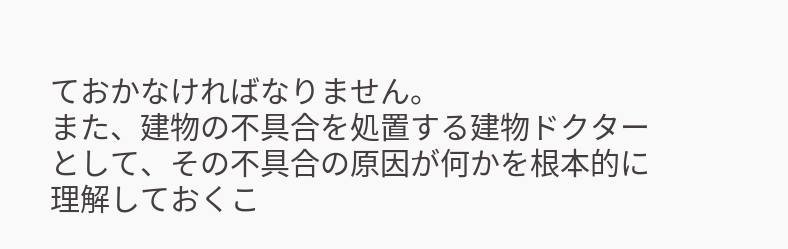ておかなければなりません。
また、建物の不具合を処置する建物ドクターとして、その不具合の原因が何かを根本的に理解しておくこ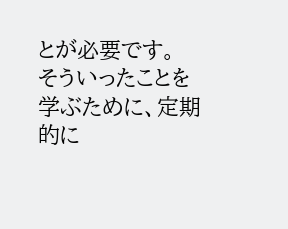とが必要です。
そういったことを学ぶために、定期的に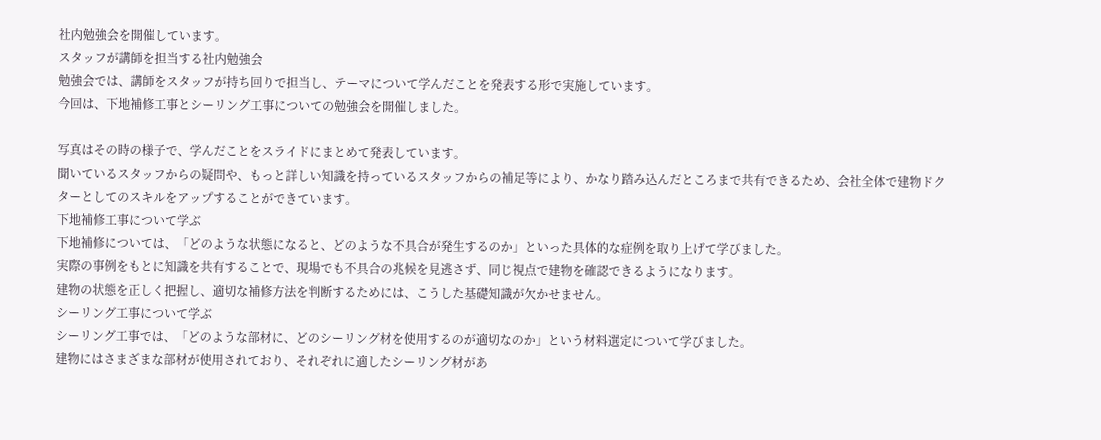社内勉強会を開催しています。
スタッフが講師を担当する社内勉強会
勉強会では、講師をスタッフが持ち回りで担当し、テーマについて学んだことを発表する形で実施しています。
今回は、下地補修工事とシーリング工事についての勉強会を開催しました。

写真はその時の様子で、学んだことをスライドにまとめて発表しています。
聞いているスタッフからの疑問や、もっと詳しい知識を持っているスタッフからの補足等により、かなり踏み込んだところまで共有できるため、会社全体で建物ドクターとしてのスキルをアップすることができています。
下地補修工事について学ぶ
下地補修については、「どのような状態になると、どのような不具合が発生するのか」といった具体的な症例を取り上げて学びました。
実際の事例をもとに知識を共有することで、現場でも不具合の兆候を見逃さず、同じ視点で建物を確認できるようになります。
建物の状態を正しく把握し、適切な補修方法を判断するためには、こうした基礎知識が欠かせません。
シーリング工事について学ぶ
シーリング工事では、「どのような部材に、どのシーリング材を使用するのが適切なのか」という材料選定について学びました。
建物にはさまざまな部材が使用されており、それぞれに適したシーリング材があ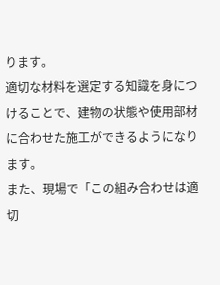ります。
適切な材料を選定する知識を身につけることで、建物の状態や使用部材に合わせた施工ができるようになります。
また、現場で「この組み合わせは適切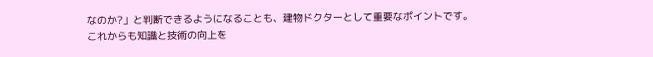なのか?」と判断できるようになることも、建物ドクターとして重要なポイントです。
これからも知識と技術の向上を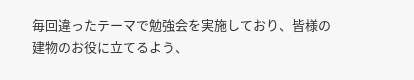毎回違ったテーマで勉強会を実施しており、皆様の建物のお役に立てるよう、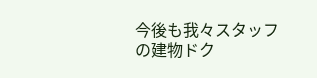今後も我々スタッフの建物ドク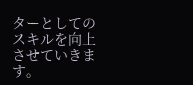ターとしてのスキルを向上させていきます。